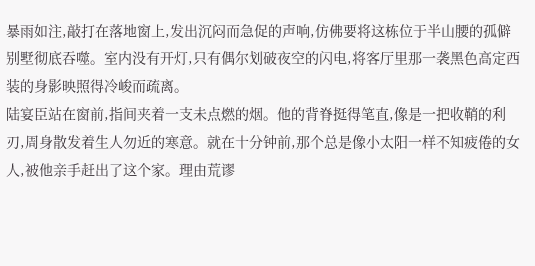暴雨如注,敲打在落地窗上,发出沉闷而急促的声响,仿佛要将这栋位于半山腰的孤僻别墅彻底吞噬。室内没有开灯,只有偶尔划破夜空的闪电,将客厅里那一袭黑色高定西装的身影映照得冷峻而疏离。
陆宴臣站在窗前,指间夹着一支未点燃的烟。他的背脊挺得笔直,像是一把收鞘的利刃,周身散发着生人勿近的寒意。就在十分钟前,那个总是像小太阳一样不知疲倦的女人,被他亲手赶出了这个家。理由荒谬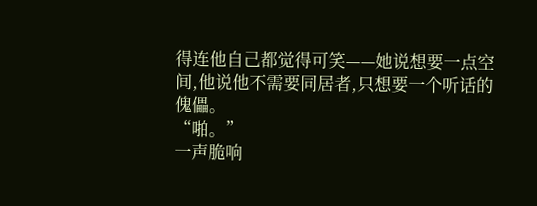得连他自己都觉得可笑——她说想要一点空间,他说他不需要同居者,只想要一个听话的傀儡。
“啪。”
一声脆响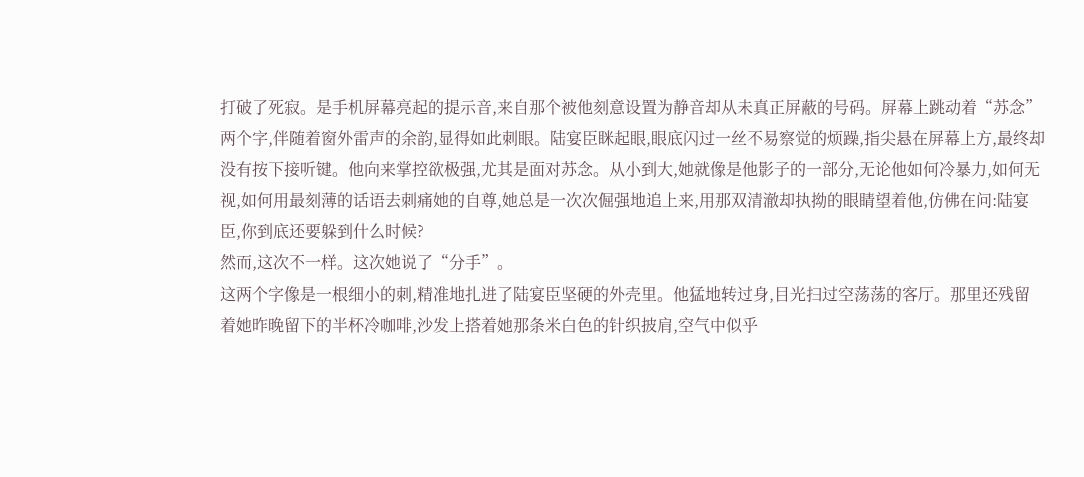打破了死寂。是手机屏幕亮起的提示音,来自那个被他刻意设置为静音却从未真正屏蔽的号码。屏幕上跳动着“苏念”两个字,伴随着窗外雷声的余韵,显得如此刺眼。陆宴臣眯起眼,眼底闪过一丝不易察觉的烦躁,指尖悬在屏幕上方,最终却没有按下接听键。他向来掌控欲极强,尤其是面对苏念。从小到大,她就像是他影子的一部分,无论他如何冷暴力,如何无视,如何用最刻薄的话语去刺痛她的自尊,她总是一次次倔强地追上来,用那双清澈却执拗的眼睛望着他,仿佛在问:陆宴臣,你到底还要躲到什么时候?
然而,这次不一样。这次她说了“分手”。
这两个字像是一根细小的刺,精准地扎进了陆宴臣坚硬的外壳里。他猛地转过身,目光扫过空荡荡的客厅。那里还残留着她昨晚留下的半杯冷咖啡,沙发上搭着她那条米白色的针织披肩,空气中似乎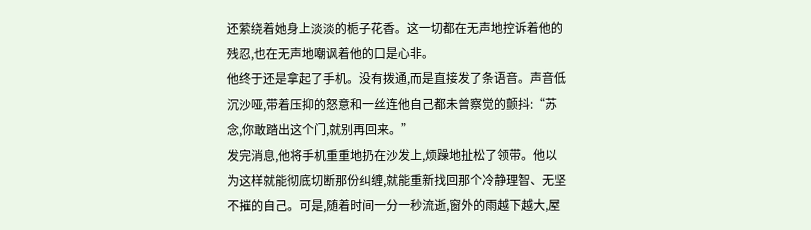还萦绕着她身上淡淡的栀子花香。这一切都在无声地控诉着他的残忍,也在无声地嘲讽着他的口是心非。
他终于还是拿起了手机。没有拨通,而是直接发了条语音。声音低沉沙哑,带着压抑的怒意和一丝连他自己都未曾察觉的颤抖:“苏念,你敢踏出这个门,就别再回来。”
发完消息,他将手机重重地扔在沙发上,烦躁地扯松了领带。他以为这样就能彻底切断那份纠缠,就能重新找回那个冷静理智、无坚不摧的自己。可是,随着时间一分一秒流逝,窗外的雨越下越大,屋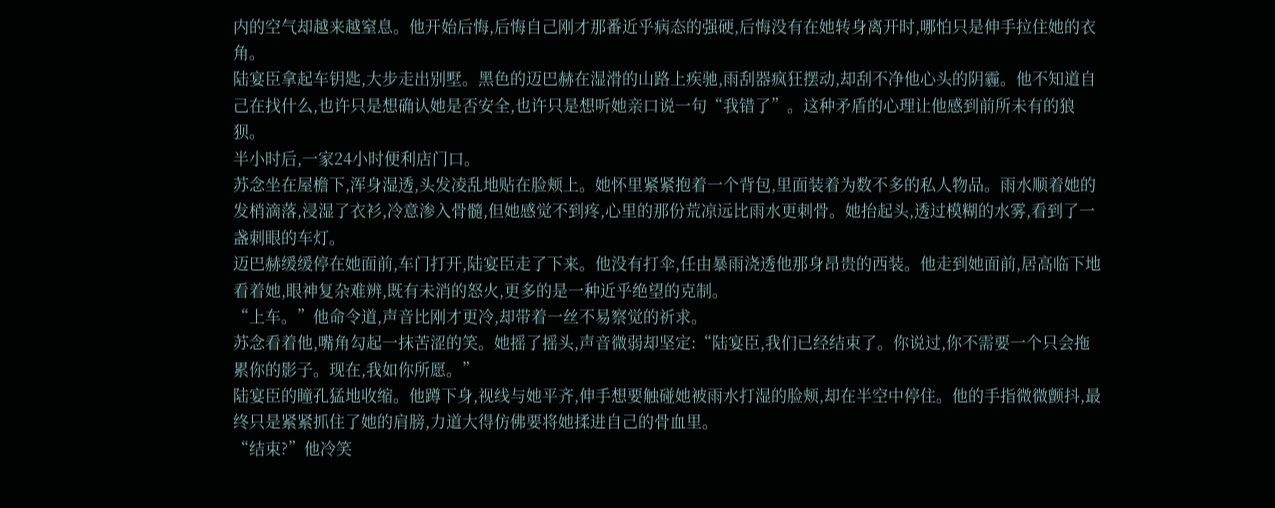内的空气却越来越窒息。他开始后悔,后悔自己刚才那番近乎病态的强硬,后悔没有在她转身离开时,哪怕只是伸手拉住她的衣角。
陆宴臣拿起车钥匙,大步走出别墅。黑色的迈巴赫在湿滑的山路上疾驰,雨刮器疯狂摆动,却刮不净他心头的阴霾。他不知道自己在找什么,也许只是想确认她是否安全,也许只是想听她亲口说一句“我错了”。这种矛盾的心理让他感到前所未有的狼狈。
半小时后,一家24小时便利店门口。
苏念坐在屋檐下,浑身湿透,头发凌乱地贴在脸颊上。她怀里紧紧抱着一个背包,里面装着为数不多的私人物品。雨水顺着她的发梢滴落,浸湿了衣衫,冷意渗入骨髓,但她感觉不到疼,心里的那份荒凉远比雨水更刺骨。她抬起头,透过模糊的水雾,看到了一盏刺眼的车灯。
迈巴赫缓缓停在她面前,车门打开,陆宴臣走了下来。他没有打伞,任由暴雨浇透他那身昂贵的西装。他走到她面前,居高临下地看着她,眼神复杂难辨,既有未消的怒火,更多的是一种近乎绝望的克制。
“上车。”他命令道,声音比刚才更冷,却带着一丝不易察觉的祈求。
苏念看着他,嘴角勾起一抹苦涩的笑。她摇了摇头,声音微弱却坚定:“陆宴臣,我们已经结束了。你说过,你不需要一个只会拖累你的影子。现在,我如你所愿。”
陆宴臣的瞳孔猛地收缩。他蹲下身,视线与她平齐,伸手想要触碰她被雨水打湿的脸颊,却在半空中停住。他的手指微微颤抖,最终只是紧紧抓住了她的肩膀,力道大得仿佛要将她揉进自己的骨血里。
“结束?”他冷笑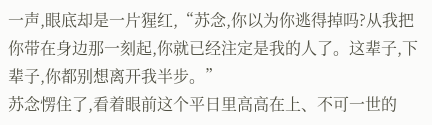一声,眼底却是一片猩红,“苏念,你以为你逃得掉吗?从我把你带在身边那一刻起,你就已经注定是我的人了。这辈子,下辈子,你都别想离开我半步。”
苏念愣住了,看着眼前这个平日里高高在上、不可一世的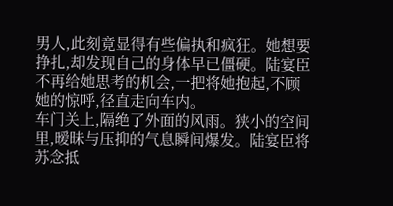男人,此刻竟显得有些偏执和疯狂。她想要挣扎,却发现自己的身体早已僵硬。陆宴臣不再给她思考的机会,一把将她抱起,不顾她的惊呼,径直走向车内。
车门关上,隔绝了外面的风雨。狭小的空间里,暧昧与压抑的气息瞬间爆发。陆宴臣将苏念抵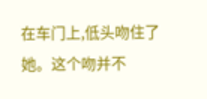在车门上,低头吻住了她。这个吻并不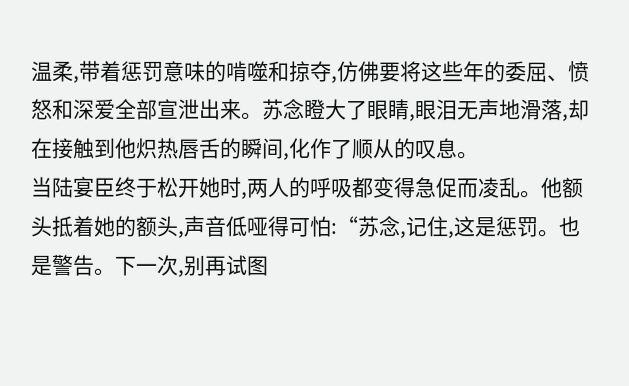温柔,带着惩罚意味的啃噬和掠夺,仿佛要将这些年的委屈、愤怒和深爱全部宣泄出来。苏念瞪大了眼睛,眼泪无声地滑落,却在接触到他炽热唇舌的瞬间,化作了顺从的叹息。
当陆宴臣终于松开她时,两人的呼吸都变得急促而凌乱。他额头抵着她的额头,声音低哑得可怕:“苏念,记住,这是惩罚。也是警告。下一次,别再试图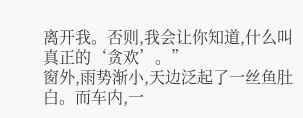离开我。否则,我会让你知道,什么叫真正的‘贪欢’。”
窗外,雨势渐小,天边泛起了一丝鱼肚白。而车内,一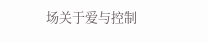场关于爱与控制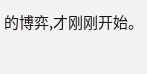的博弈,才刚刚开始。